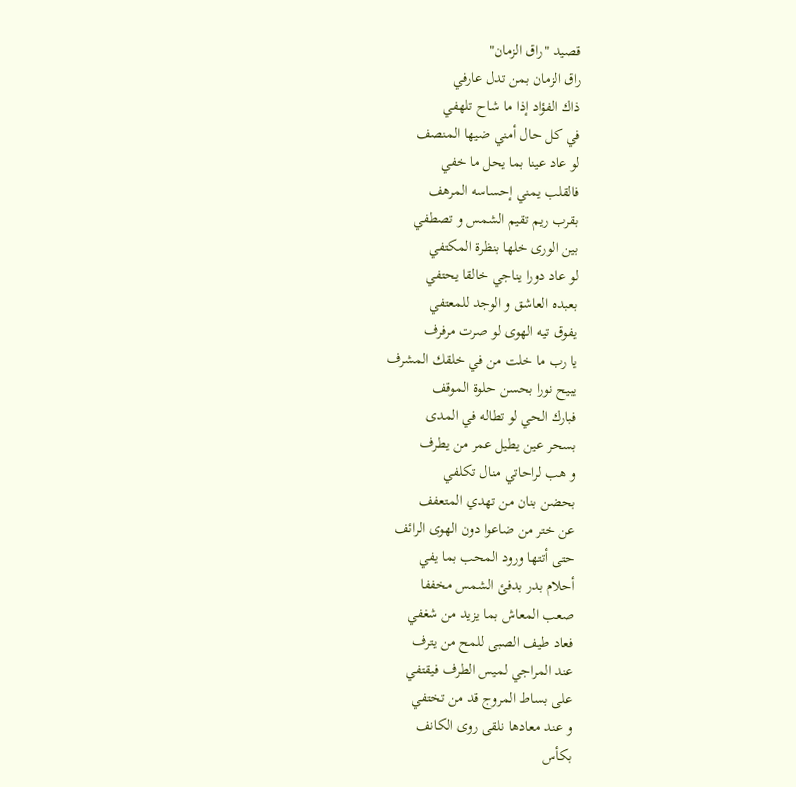قصيد "راق الزمان"
راق الزمان بمن تدل عارفي
ذاك الفؤاد إذا ما شاح تلهفي
في كل حال أمني ضيها المنصف
لو عاد عينا بما يحل ما خفي
فالقلب يمني إحساسه المرهف
بقرب ريم تقيم الشمس و تصطفي
بين الورى خلها بنظرة المكتفي
لو عاد دورا يناجي خالقا يحتفي
بعبده العاشق و الوجد للمعتفي
يفوق تيه الهوى لو صرت مرفرف
يا رب ما خلت من في خلقك المشرف
يبيح نورا بحسن حلوة الموقف
فبارك الحي لو تطاله في المدى
بسحر عين يطيل عمر من يطرف
و هب لراحاتي منال تكلفي
بحضن بنان من تهدي المتعفف
عن ختر من ضاعوا دون الهوى الرائف
حتى أتتها ورود المحب بما يفي
أحلام بدر بدفئ الشمس مخففا
صعب المعاش بما يزيد من شغفي
فعاد طيف الصبى للمح من يترف
عند المراجي لميس الطرف فيقتفي
على بساط المروج قد من تختفي
و عند معادها نلقى روى الكانف
بكأس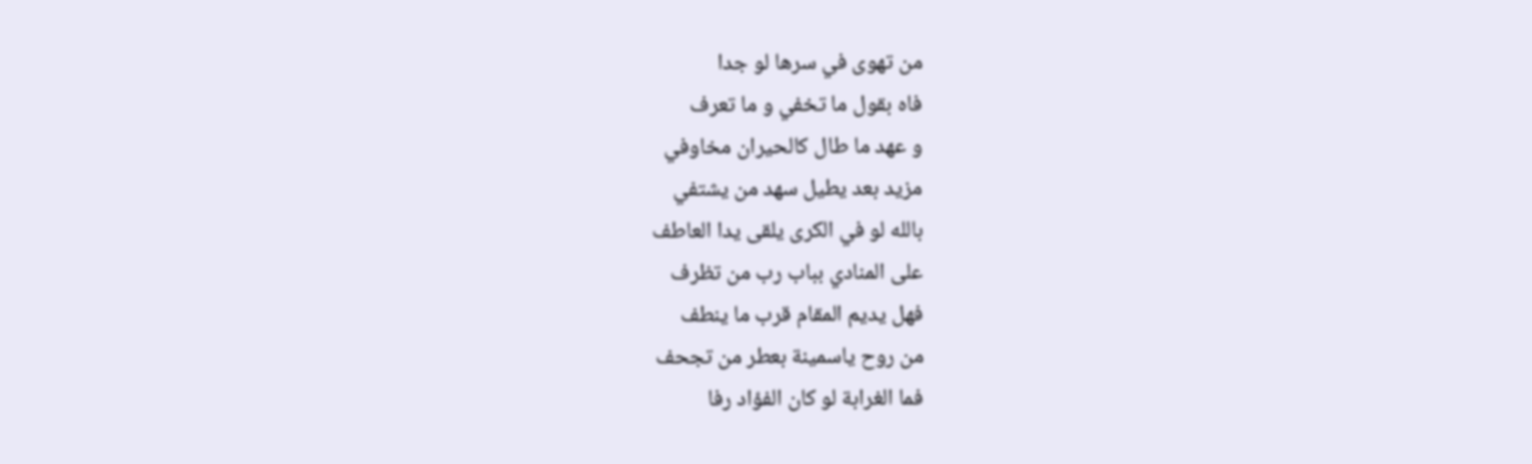من تهوى في سرها لو جدا
فاه بقول ما تخفي و ما تعرف
و عهد ما طال كالحيران مخاوفي
مزيد بعد يطيل سهد من يشتفي
بالله لو في الكرى يلقى يدا العاطف
على المنادي بباب رب من تظرف
فهل يديم المقام قرب ما ينطف
من روح ياسمينة بعطر من تجحف
فما الغرابة لو كان الفؤاد رفا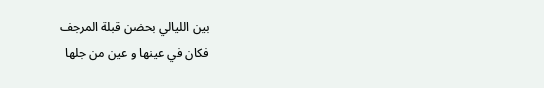بين الليالي بحضن قبلة المرجف
فكان في عينها و عين من جلها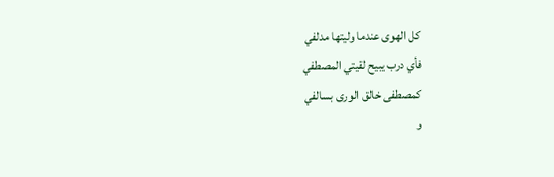كل الهوى عندما وليتها مدلفي
فأي درب يبيح لقيتي المصطفي
كمصطفى خالق الورى بسالفي
و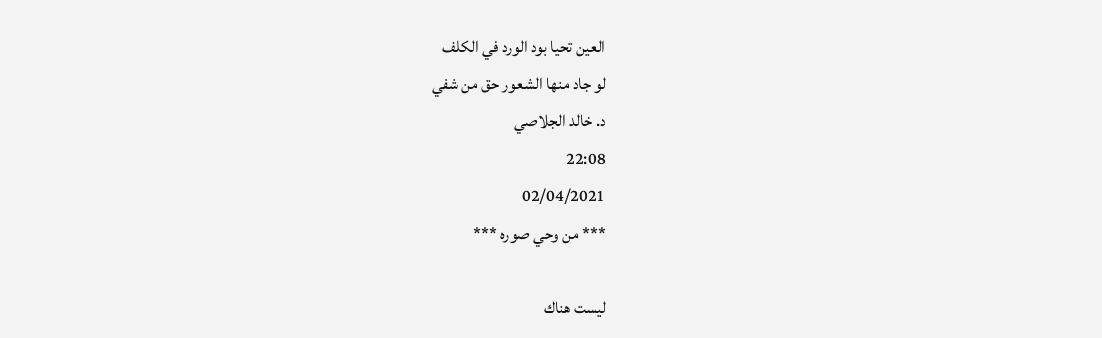العين تحيا بود الورد في الكلف
لو جاد منها الشعور حق من شفي
د. خالد الجلاصي
22:08
02/04/2021
*** من وحي صوره ***

ليست هناك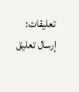تعليقات:
إرسال تعليق